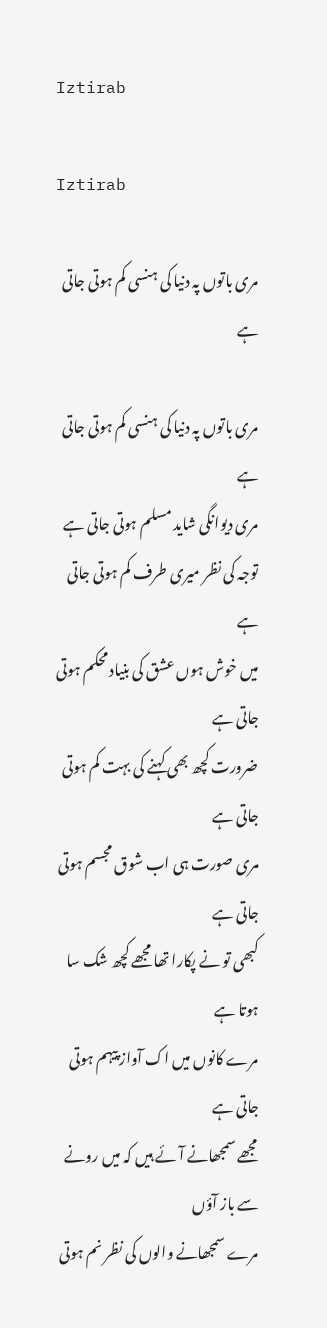Iztirab

Iztirab

مری باتوں پہ دنیا کی ہنسی کم ہوتی جاتی ہے

مری باتوں پہ دنیا کی ہنسی کم ہوتی جاتی ہے
مری دیوانگی شاید مسلم ہوتی جاتی ہے
توجہ کی نظر میری طرف کم ہوتی جاتی ہے
میں خوش ہوں عشق کی بنیاد محکم ہوتی جاتی ہے
ضرورت کچھ بھی کہنے کی بہت کم ہوتی جاتی ہے
مری صورت ہی اب شوق مجسم ہوتی جاتی ہے
کبھی تو نے پکارا تھا مجھے کچھ شک سا ہوتا ہے
مرے کانوں میں اک آواز پیہم ہوتی جاتی ہے
مجھے سمجھانے آئے ہیں کہ میں رونے سے باز آؤں
مرے سمجھانے والوں کی نظر نم ہوتی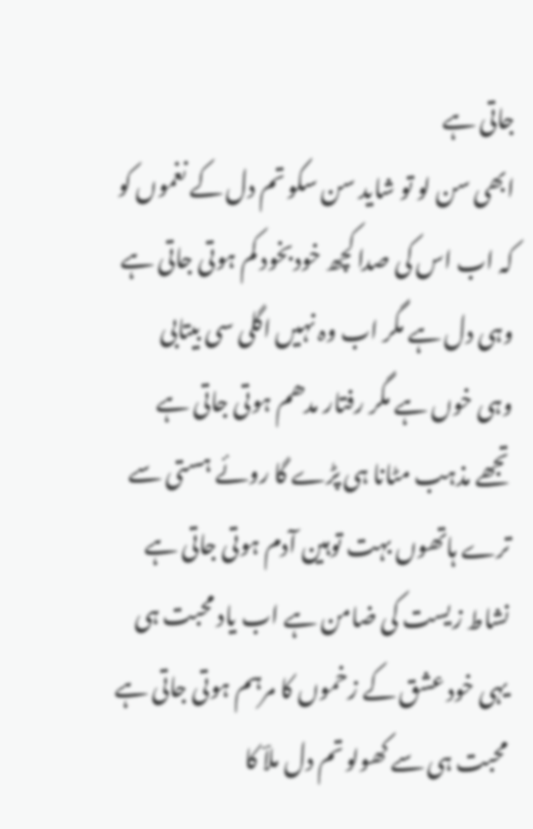جاتی ہے
ابھی سن لو تو شاید سن سکو تم دل کے نغموں کو
کہ اب اس کی صدا کچھ خودبخود کم ہوتی جاتی ہے
وہی دل ہے مگر اب وہ نہیں اگلی سی بیتابی
وہی خوں ہے مگر رفتار مدھم ہوتی جاتی ہے
تجھے مذہب مٹانا ہی پڑے گا روئے ہستی سے
ترے ہاتھوں بہت توہین آدم ہوتی جاتی ہے
نشاط زیست کی ضامن ہے اب یاد‌ محبت ہی
یہی خود عشق کے زخموں کا مرہم ہوتی جاتی ہے
محبت ہی سے کھولو تم دل ملاؔ کا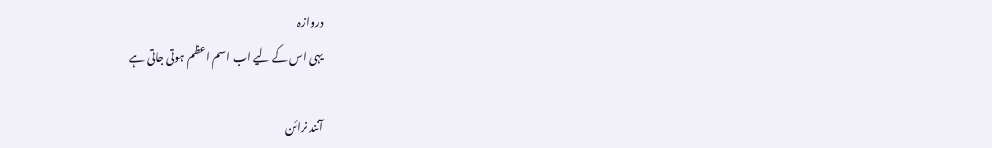دروازہ
یہی اس کے لیے اب اسم اعظم ہوتی جاتی ہے

آنند نرائن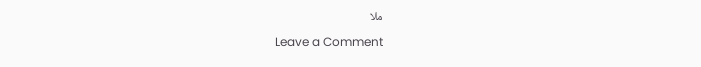ملا

Leave a Comment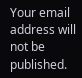Your email address will not be published.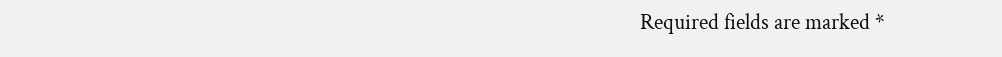Required fields are marked *